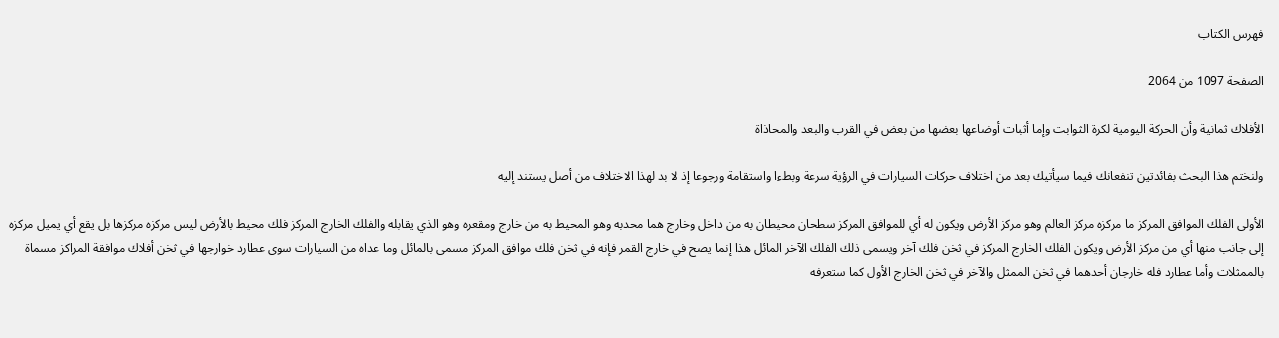فهرس الكتاب

الصفحة 1097 من 2064

الأفلاك ثمانية وأن الحركة اليومية لكرة الثوابت وإما أثبات أوضاعها بعضها من بعض في القرب والبعد والمحاذاة

ولنختم هذا البحث بفائدتين تنفعانك فيما سيأتيك بعد من اختلاف حركات السيارات في الرؤية سرعة وبطءا واستقامة ورجوعا إذ لا بد لهذا الاختلاف من أصل يستند إليه

الأولى الفلك الموافق المركز ما مركزه مركز العالم وهو مركز الأرض ويكون له أي للموافق المركز سطحان محيطان به من داخل وخارج هما محدبه وهو المحيط به من خارج ومقعره وهو الذي يقابله والفلك الخارج المركز فلك محيط بالأرض ليس مركزه مركزها بل يقع أي يميل مركزه إلى جانب منها أي من مركز الأرض ويكون الفلك الخارج المركز في ثخن فلك آخر ويسمى ذلك الفلك الآخر المائل هذا إنما يصح في خارج القمر فإنه في ثخن فلك موافق المركز مسمى بالمائل وما عداه من السيارات سوى عطارد خوارجها في ثخن أفلاك موافقة المراكز مسماة بالممثلات وأما عطارد فله خارجان أحدهما في ثخن الممثل والآخر في ثخن الخارج الأول كما ستعرفه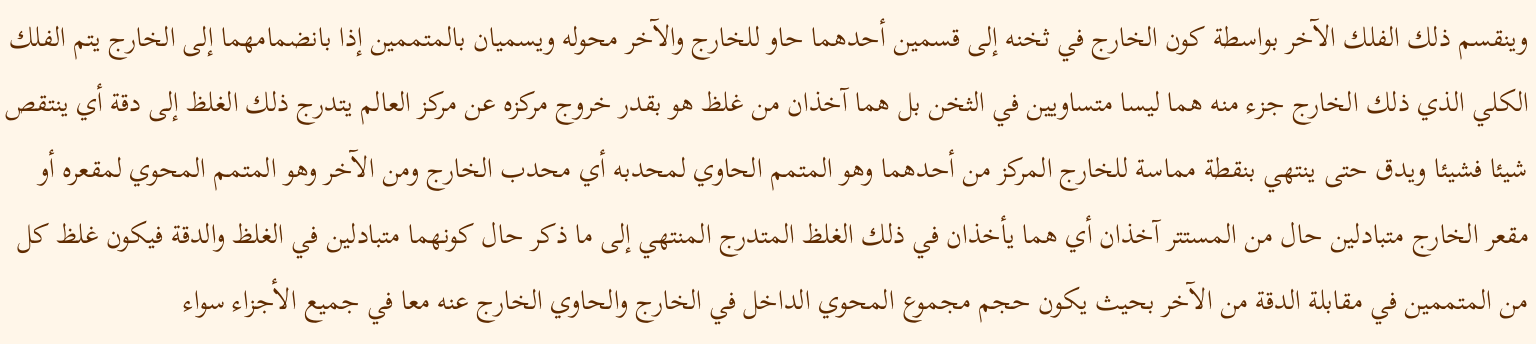وينقسم ذلك الفلك الآخر بواسطة كون الخارج في ثخنه إلى قسمين أحدهما حاو للخارج والآخر محوله ويسميان بالمتممين إذا بانضمامهما إلى الخارج يتم الفلك الكلي الذي ذلك الخارج جزء منه هما ليسا متساويين في الثخن بل هما آخذان من غلظ هو بقدر خروج مركزه عن مركز العالم يتدرج ذلك الغلظ إلى دقة أي ينتقص شيئا فشيئا ويدق حتى ينتهي بنقطة مماسة للخارج المركز من أحدهما وهو المتمم الحاوي لمحدبه أي محدب الخارج ومن الآخر وهو المتمم المحوي لمقعره أو مقعر الخارج متبادلين حال من المستتر آخذان أي هما يأخذان في ذلك الغلظ المتدرج المنتهي إلى ما ذكر حال كونهما متبادلين في الغلظ والدقة فيكون غلظ كل من المتممين في مقابلة الدقة من الآخر بحيث يكون حجم مجموع المحوي الداخل في الخارج والحاوي الخارج عنه معا في جميع الأجزاء سواء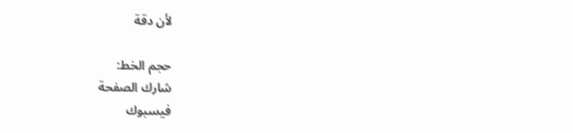لأن دقة

حجم الخط:
شارك الصفحة
فيسبوك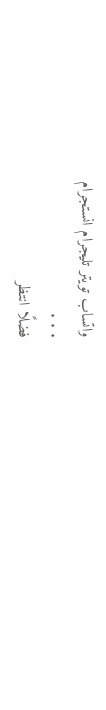واتساب تويتر تليجرام انستجرام
. . .
فضلًا انتظر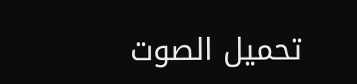تحميل الصوت